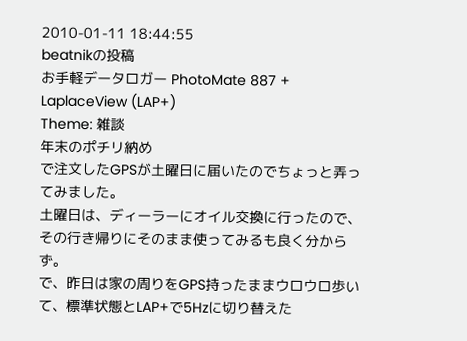2010-01-11 18:44:55
beatnikの投稿
お手軽データロガー PhotoMate 887 + LaplaceView (LAP+)
Theme: 雑談
年末のポチリ納め
で注文したGPSが土曜日に届いたのでちょっと弄ってみました。
土曜日は、ディーラーにオイル交換に行ったので、その行き帰りにそのまま使ってみるも良く分からず。
で、昨日は家の周りをGPS持ったままウロウロ歩いて、標準状態とLAP+で5Hzに切り替えた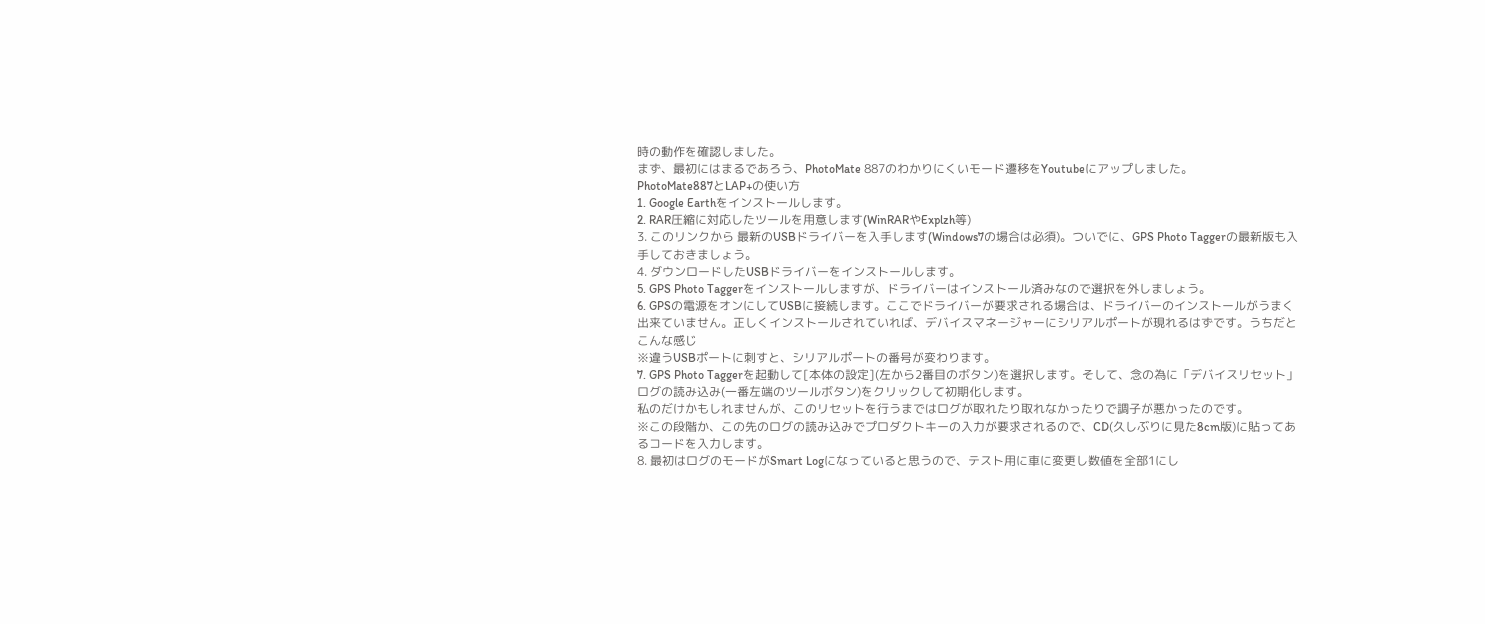時の動作を確認しました。
まず、最初にはまるであろう、PhotoMate 887のわかりにくいモード遷移をYoutubeにアップしました。
PhotoMate887とLAP+の使い方
1. Google Earthをインストールします。
2. RAR圧縮に対応したツールを用意します(WinRARやExplzh等)
3. このリンクから 最新のUSBドライバーを入手します(Windows7の場合は必須)。ついでに、GPS Photo Taggerの最新版も入手しておきましょう。
4. ダウンロードしたUSBドライバーをインストールします。
5. GPS Photo Taggerをインストールしますが、ドライバーはインストール済みなので選択を外しましょう。
6. GPSの電源をオンにしてUSBに接続します。ここでドライバーが要求される場合は、ドライバーのインストールがうまく出来ていません。正しくインストールされていれば、デバイスマネージャーにシリアルポートが現れるはずです。うちだとこんな感じ
※違うUSBポートに刺すと、シリアルポートの番号が変わります。
7. GPS Photo Taggerを起動して[本体の設定](左から2番目のボタン)を選択します。そして、念の為に「デバイスリセット」ログの読み込み(一番左端のツールボタン)をクリックして初期化します。
私のだけかもしれませんが、このリセットを行うまではログが取れたり取れなかったりで調子が悪かったのです。
※この段階か、この先のログの読み込みでプロダクトキーの入力が要求されるので、CD(久しぶりに見た8cm版)に貼ってあるコードを入力します。
8. 最初はログのモードがSmart Logになっていると思うので、テスト用に車に変更し数値を全部1にし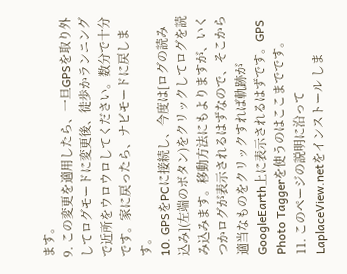ます。
9. この変更を適用したら、一旦GPSを取り外してログモードに変更後、徒歩かランニングで近所をウロウロしてください。数分で十分です。家に戻ったら、ナビモードに戻します。
10. GPSをPCに接続し、今度は[ログの読み込み](左端のボタン)をクリックしてログを読み込みます。移動方法にもよりますが、いくつかログが表示されるはずなので、そこから適当なものをクリックすれば軌跡がGoogleEarth上に表示されるはずです。GPS Photo Taggerを使うのはここまでです。
11. このページの説明に沿ってLaplaceView.netをインストール しま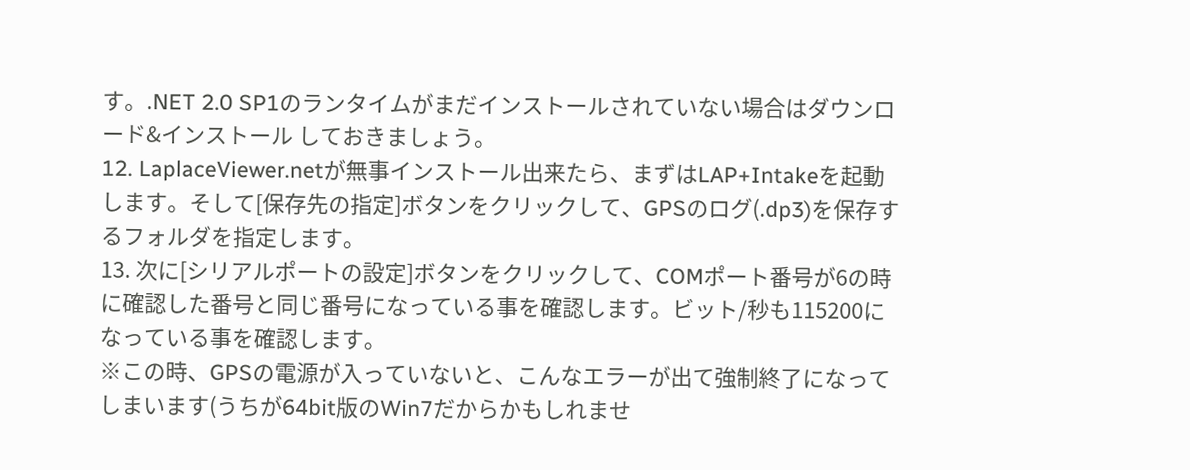す。.NET 2.0 SP1のランタイムがまだインストールされていない場合はダウンロード&インストール しておきましょう。
12. LaplaceViewer.netが無事インストール出来たら、まずはLAP+Intakeを起動します。そして[保存先の指定]ボタンをクリックして、GPSのログ(.dp3)を保存するフォルダを指定します。
13. 次に[シリアルポートの設定]ボタンをクリックして、COMポート番号が6の時に確認した番号と同じ番号になっている事を確認します。ビット/秒も115200になっている事を確認します。
※この時、GPSの電源が入っていないと、こんなエラーが出て強制終了になってしまいます(うちが64bit版のWin7だからかもしれませ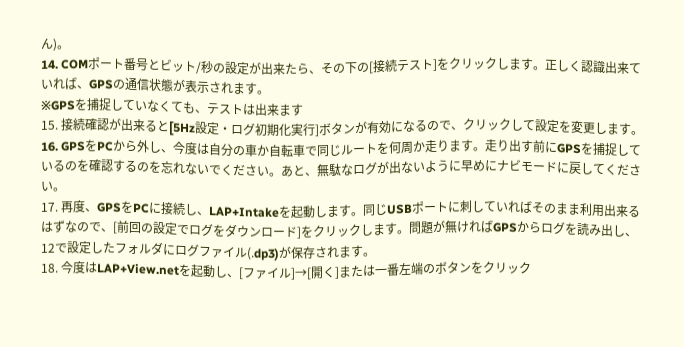ん)。
14. COMポート番号とビット/秒の設定が出来たら、その下の[接続テスト]をクリックします。正しく認識出来ていれば、GPSの通信状態が表示されます。
※GPSを捕捉していなくても、テストは出来ます
15. 接続確認が出来ると[5Hz設定・ログ初期化実行]ボタンが有効になるので、クリックして設定を変更します。
16. GPSをPCから外し、今度は自分の車か自転車で同じルートを何周か走ります。走り出す前にGPSを捕捉しているのを確認するのを忘れないでください。あと、無駄なログが出ないように早めにナビモードに戻してください。
17. 再度、GPSをPCに接続し、LAP+Intakeを起動します。同じUSBポートに刺していればそのまま利用出来るはずなので、[前回の設定でログをダウンロード]をクリックします。問題が無ければGPSからログを読み出し、12で設定したフォルダにログファイル(.dp3)が保存されます。
18. 今度はLAP+View.netを起動し、[ファイル]→[開く]または一番左端のボタンをクリック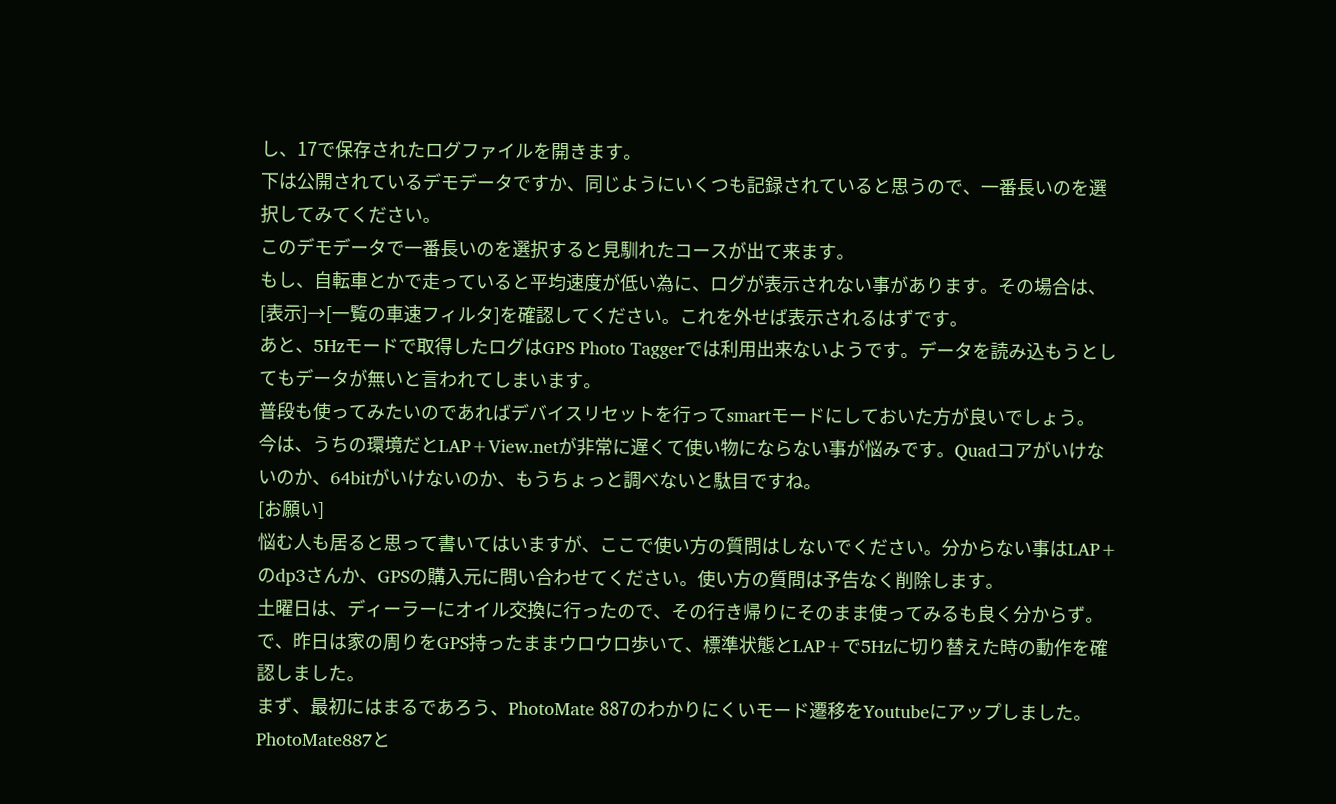し、17で保存されたログファイルを開きます。
下は公開されているデモデータですか、同じようにいくつも記録されていると思うので、一番長いのを選択してみてください。
このデモデータで一番長いのを選択すると見馴れたコースが出て来ます。
もし、自転車とかで走っていると平均速度が低い為に、ログが表示されない事があります。その場合は、[表示]→[一覧の車速フィルタ]を確認してください。これを外せば表示されるはずです。
あと、5Hzモードで取得したログはGPS Photo Taggerでは利用出来ないようです。データを読み込もうとしてもデータが無いと言われてしまいます。
普段も使ってみたいのであればデバイスリセットを行ってsmartモードにしておいた方が良いでしょう。
今は、うちの環境だとLAP+View.netが非常に遅くて使い物にならない事が悩みです。Quadコアがいけないのか、64bitがいけないのか、もうちょっと調べないと駄目ですね。
[お願い]
悩む人も居ると思って書いてはいますが、ここで使い方の質問はしないでください。分からない事はLAP+のdp3さんか、GPSの購入元に問い合わせてください。使い方の質問は予告なく削除します。
土曜日は、ディーラーにオイル交換に行ったので、その行き帰りにそのまま使ってみるも良く分からず。
で、昨日は家の周りをGPS持ったままウロウロ歩いて、標準状態とLAP+で5Hzに切り替えた時の動作を確認しました。
まず、最初にはまるであろう、PhotoMate 887のわかりにくいモード遷移をYoutubeにアップしました。
PhotoMate887と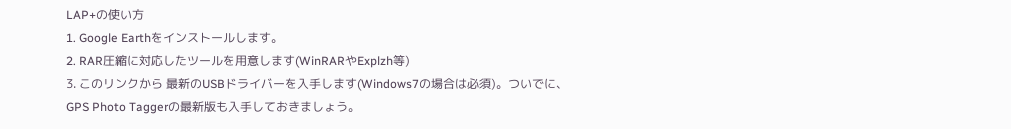LAP+の使い方
1. Google Earthをインストールします。
2. RAR圧縮に対応したツールを用意します(WinRARやExplzh等)
3. このリンクから 最新のUSBドライバーを入手します(Windows7の場合は必須)。ついでに、GPS Photo Taggerの最新版も入手しておきましょう。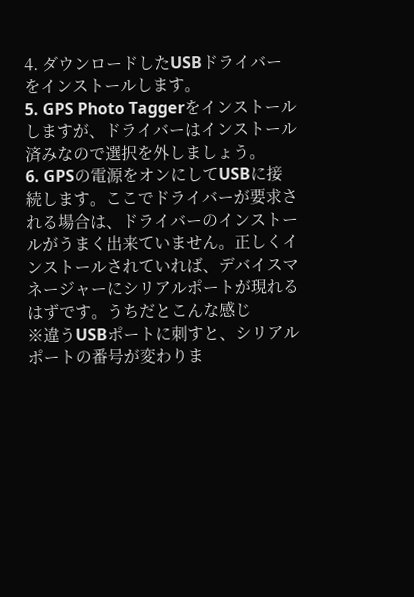4. ダウンロードしたUSBドライバーをインストールします。
5. GPS Photo Taggerをインストールしますが、ドライバーはインストール済みなので選択を外しましょう。
6. GPSの電源をオンにしてUSBに接続します。ここでドライバーが要求される場合は、ドライバーのインストールがうまく出来ていません。正しくインストールされていれば、デバイスマネージャーにシリアルポートが現れるはずです。うちだとこんな感じ
※違うUSBポートに刺すと、シリアルポートの番号が変わりま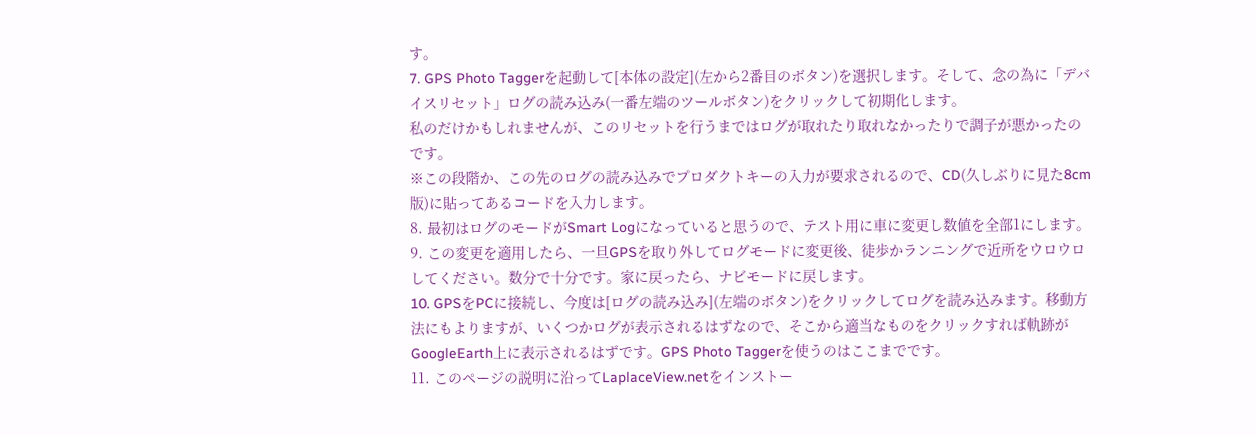す。
7. GPS Photo Taggerを起動して[本体の設定](左から2番目のボタン)を選択します。そして、念の為に「デバイスリセット」ログの読み込み(一番左端のツールボタン)をクリックして初期化します。
私のだけかもしれませんが、このリセットを行うまではログが取れたり取れなかったりで調子が悪かったのです。
※この段階か、この先のログの読み込みでプロダクトキーの入力が要求されるので、CD(久しぶりに見た8cm版)に貼ってあるコードを入力します。
8. 最初はログのモードがSmart Logになっていると思うので、テスト用に車に変更し数値を全部1にします。
9. この変更を適用したら、一旦GPSを取り外してログモードに変更後、徒歩かランニングで近所をウロウロしてください。数分で十分です。家に戻ったら、ナビモードに戻します。
10. GPSをPCに接続し、今度は[ログの読み込み](左端のボタン)をクリックしてログを読み込みます。移動方法にもよりますが、いくつかログが表示されるはずなので、そこから適当なものをクリックすれば軌跡がGoogleEarth上に表示されるはずです。GPS Photo Taggerを使うのはここまでです。
11. このページの説明に沿ってLaplaceView.netをインストー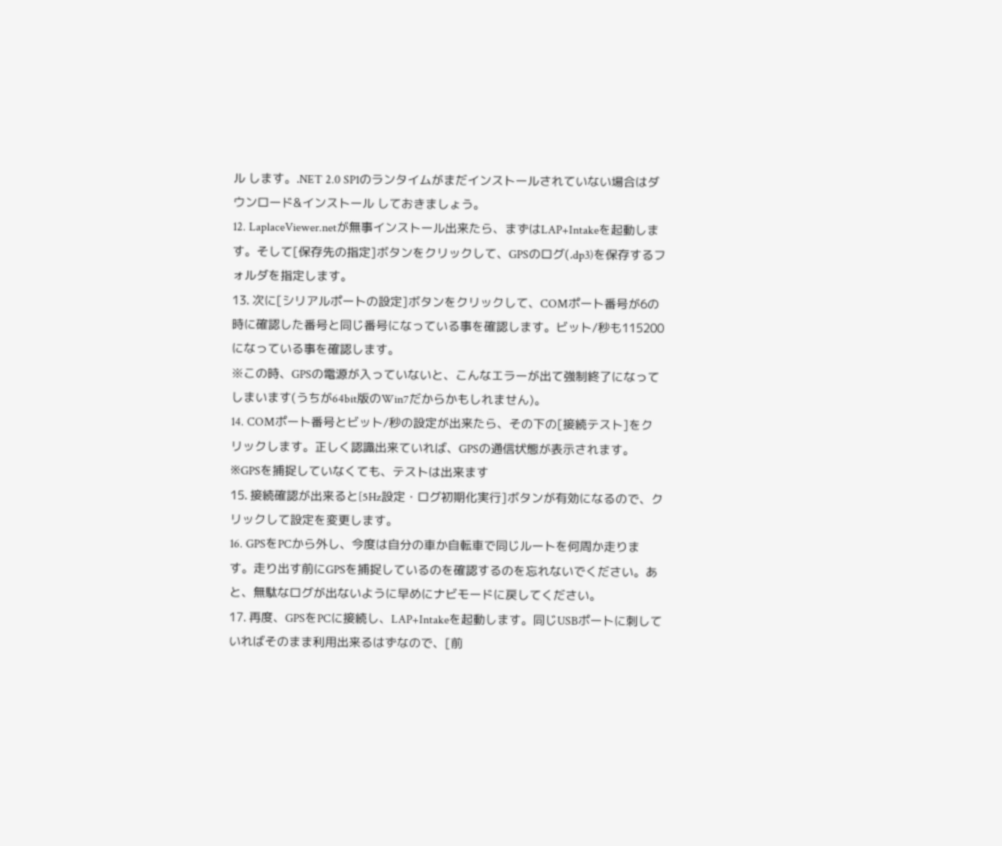ル します。.NET 2.0 SP1のランタイムがまだインストールされていない場合はダウンロード&インストール しておきましょう。
12. LaplaceViewer.netが無事インストール出来たら、まずはLAP+Intakeを起動します。そして[保存先の指定]ボタンをクリックして、GPSのログ(.dp3)を保存するフォルダを指定します。
13. 次に[シリアルポートの設定]ボタンをクリックして、COMポート番号が6の時に確認した番号と同じ番号になっている事を確認します。ビット/秒も115200になっている事を確認します。
※この時、GPSの電源が入っていないと、こんなエラーが出て強制終了になってしまいます(うちが64bit版のWin7だからかもしれません)。
14. COMポート番号とビット/秒の設定が出来たら、その下の[接続テスト]をクリックします。正しく認識出来ていれば、GPSの通信状態が表示されます。
※GPSを捕捉していなくても、テストは出来ます
15. 接続確認が出来ると[5Hz設定・ログ初期化実行]ボタンが有効になるので、クリックして設定を変更します。
16. GPSをPCから外し、今度は自分の車か自転車で同じルートを何周か走ります。走り出す前にGPSを捕捉しているのを確認するのを忘れないでください。あと、無駄なログが出ないように早めにナビモードに戻してください。
17. 再度、GPSをPCに接続し、LAP+Intakeを起動します。同じUSBポートに刺していればそのまま利用出来るはずなので、[前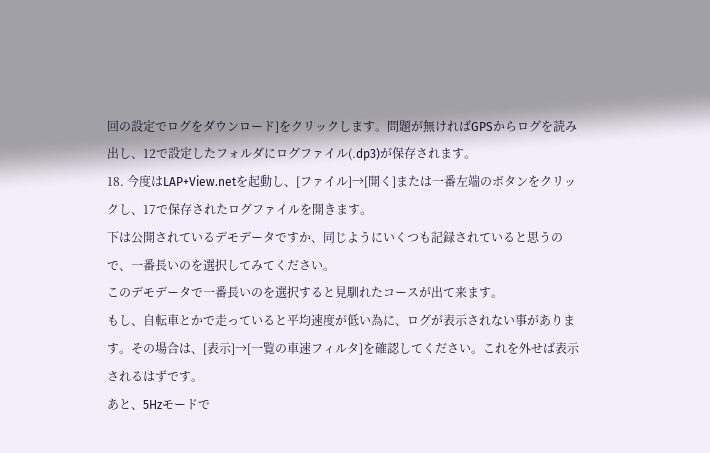回の設定でログをダウンロード]をクリックします。問題が無ければGPSからログを読み出し、12で設定したフォルダにログファイル(.dp3)が保存されます。
18. 今度はLAP+View.netを起動し、[ファイル]→[開く]または一番左端のボタンをクリックし、17で保存されたログファイルを開きます。
下は公開されているデモデータですか、同じようにいくつも記録されていると思うので、一番長いのを選択してみてください。
このデモデータで一番長いのを選択すると見馴れたコースが出て来ます。
もし、自転車とかで走っていると平均速度が低い為に、ログが表示されない事があります。その場合は、[表示]→[一覧の車速フィルタ]を確認してください。これを外せば表示されるはずです。
あと、5Hzモードで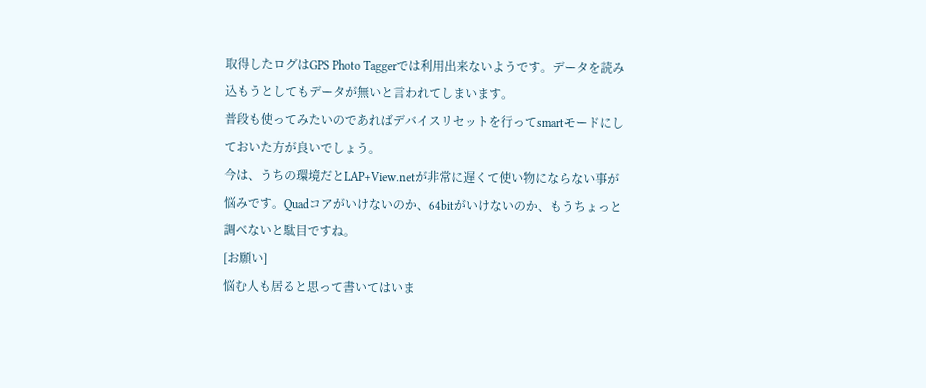取得したログはGPS Photo Taggerでは利用出来ないようです。データを読み込もうとしてもデータが無いと言われてしまいます。
普段も使ってみたいのであればデバイスリセットを行ってsmartモードにしておいた方が良いでしょう。
今は、うちの環境だとLAP+View.netが非常に遅くて使い物にならない事が悩みです。Quadコアがいけないのか、64bitがいけないのか、もうちょっと調べないと駄目ですね。
[お願い]
悩む人も居ると思って書いてはいま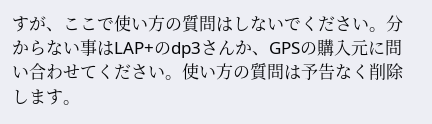すが、ここで使い方の質問はしないでください。分からない事はLAP+のdp3さんか、GPSの購入元に問い合わせてください。使い方の質問は予告なく削除します。